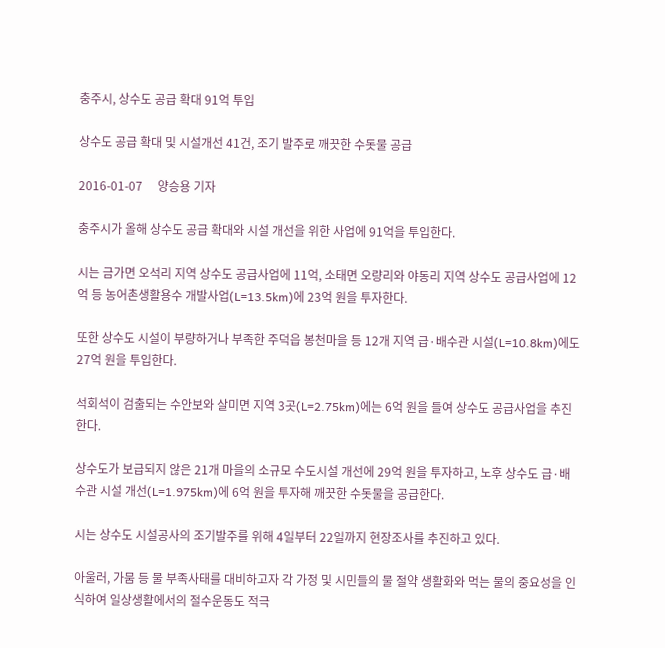충주시, 상수도 공급 확대 91억 투입

상수도 공급 확대 및 시설개선 41건, 조기 발주로 깨끗한 수돗물 공급

2016-01-07     양승용 기자

충주시가 올해 상수도 공급 확대와 시설 개선을 위한 사업에 91억을 투입한다.

시는 금가면 오석리 지역 상수도 공급사업에 11억, 소태면 오량리와 야동리 지역 상수도 공급사업에 12억 등 농어촌생활용수 개발사업(L=13.5km)에 23억 원을 투자한다.

또한 상수도 시설이 부량하거나 부족한 주덕읍 봉천마을 등 12개 지역 급·배수관 시설(L=10.8km)에도 27억 원을 투입한다.

석회석이 검출되는 수안보와 살미면 지역 3곳(L=2.75km)에는 6억 원을 들여 상수도 공급사업을 추진한다.

상수도가 보급되지 않은 21개 마을의 소규모 수도시설 개선에 29억 원을 투자하고, 노후 상수도 급·배수관 시설 개선(L=1.975km)에 6억 원을 투자해 깨끗한 수돗물을 공급한다.

시는 상수도 시설공사의 조기발주를 위해 4일부터 22일까지 현장조사를 추진하고 있다.

아울러, 가뭄 등 물 부족사태를 대비하고자 각 가정 및 시민들의 물 절약 생활화와 먹는 물의 중요성을 인식하여 일상생활에서의 절수운동도 적극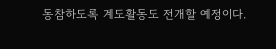동참하도록 계도활동도 전개할 예정이다.